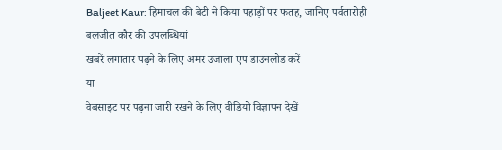Baljeet Kaur: हिमाचल की बेटी ने किया पहाड़ों पर फतह, जानिए पर्वतारोही बलजीत कौर की उपलब्धियां
खबरें लगातार पढ़ने के लिए अमर उजाला एप डाउनलोड करें
या
वेबसाइट पर पढ़ना जारी रखने के लिए वीडियो विज्ञापन देखें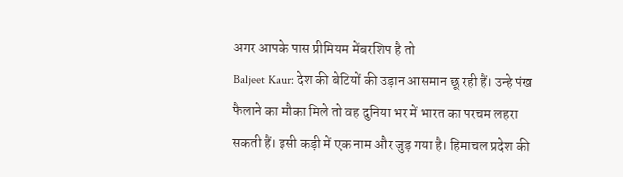अगर आपके पास प्रीमियम मेंबरशिप है तो
Baljeet Kaur: देश की बेटियों की उड़ान आसमान छू रही हैं। उन्हे पंख फैलाने का मौका मिले तो वह दुनिया भर में भारत का परचम लहरा सकती हैं। इसी कड़ी में एक नाम और जुड़ गया है। हिमाचल प्रदेश की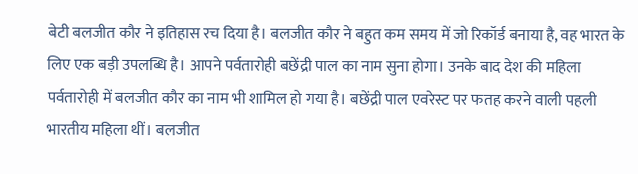बेटी बलजीत कौर ने इतिहास रच दिया है। बलजीत कौर ने बहुत कम समय में जो रिकॉर्ड बनाया है, वह भारत के लिए एक बड़ी उपलब्धि है। आपने पर्वतारोही बछेंद्री पाल का नाम सुना होगा। उनके बाद देश की महिला पर्वतारोही में बलजीत कौर का नाम भी शामिल हो गया है। बछेंद्री पाल एवरेस्ट पर फतह करने वाली पहली भारतीय महिला थीं। बलजीत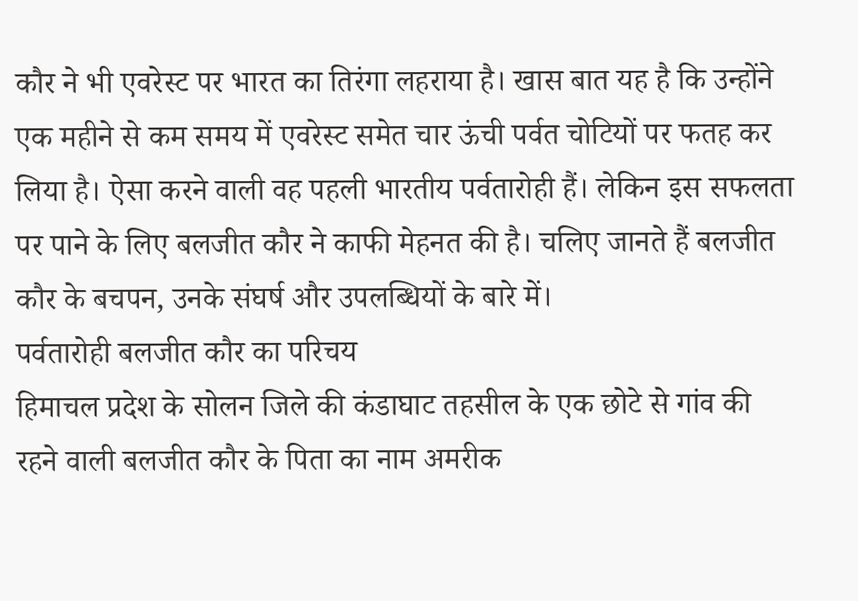कौर ने भी एवरेस्ट पर भारत का तिरंगा लहराया है। खास बात यह है कि उन्होंने एक महीने से कम समय में एवरेस्ट समेत चार ऊंची पर्वत चोटियों पर फतह कर लिया है। ऐसा करने वाली वह पहली भारतीय पर्वतारोही हैं। लेकिन इस सफलता पर पाने के लिए बलजीत कौर ने काफी मेहनत की है। चलिए जानते हैं बलजीत कौर के बचपन, उनके संघर्ष और उपलब्धियों के बारे में।
पर्वतारोही बलजीत कौर का परिचय
हिमाचल प्रदेश के सोलन जिले की कंडाघाट तहसील के एक छोटे से गांव की रहने वाली बलजीत कौर के पिता का नाम अमरीक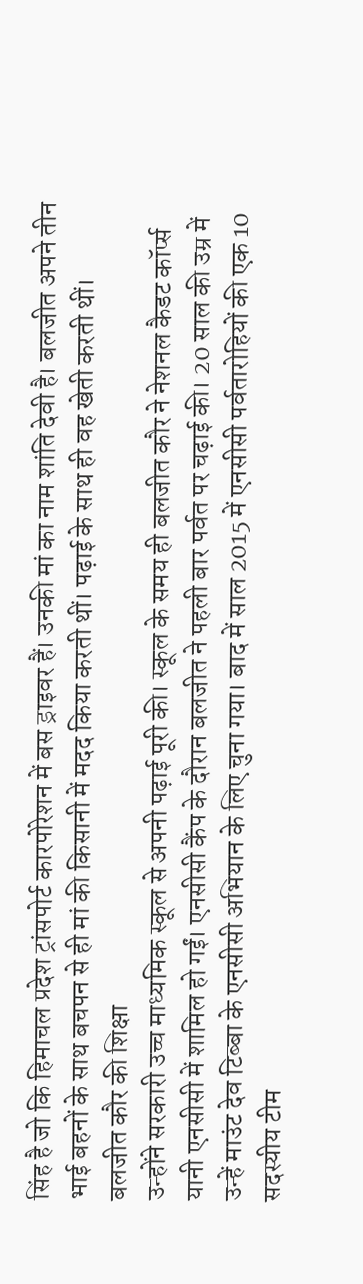सिंह है जो कि हिमाचल प्रदेश ट्रांसपोर्ट कारपोरेशन में बस ड्राइवर हैं। उनकी मां का नाम शांति देवी है। बलजीत अपने तीन भाई बहनों के साथ बचपन से ही मां की किसानी में मदद किया करती थीं। पढ़ाई के साथ ही वह खेती करती थीं।
बलजीत कौर की शिक्षा
उन्होंने सरकारी उच्च माध्यमिक स्कूल से अपनी पढ़ाई पूरी की। स्कूल के समय ही बलजीत कौर ने नेशनल कैडट कॉर्प्स यानी एनसीसी में शामिल हो गईं। एनसीसी कैंप के दौरान बलजीत ने पहली बार पर्वत पर चढ़ाई की। 20 साल की उम्र में उन्हें माउंट देव टिब्बा के एनसीसी अभियान के लिए चुना गया। बाद में साल 2015 में एनसीसी पर्वतारोहियों की एक 10 सदस्यीय टीम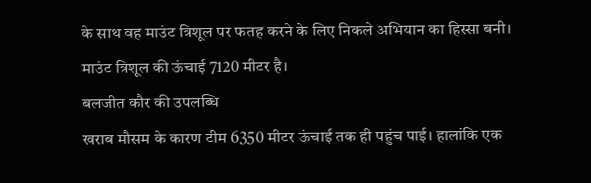के साथ वह माउंट त्रिशूल पर फतह करने के लिए निकले अभियान का हिस्सा बनी। माउंट त्रिशूल की ऊंचाई 7120 मीटर है।
बलजीत कौर की उपलब्धि
खराब मौसम के कारण टीम 6350 मीटर ऊंचाई तक ही पहुंच पाई। हालांकि एक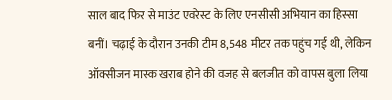साल बाद फिर से माउंट एवरेस्ट के लिए एनसीसी अभियान का हिस्सा बनीं। चढ़ाई के दौरान उनकी टीम 8,548 मीटर तक पहुंच गई थी, लेकिन ऑक्सीजन मास्क खराब होने की वजह से बलजीत को वापस बुला लिया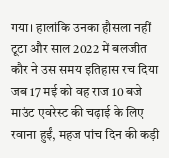गया। हालांकि उनका हौसला नहीं टूटा और साल 2022 में बलजीत कौर ने उस समय इतिहास रच दिया जब 17 मई को वह राज 10 बजे माउंट एवरेस्ट की चढ़ाई के लिए रवाना हुईं, महज पांच दिन की कड़ी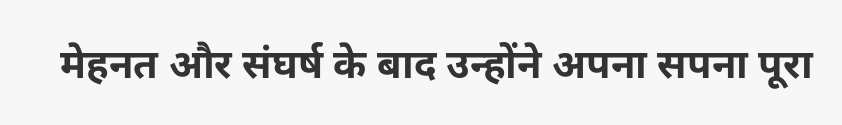मेहनत और संघर्ष के बाद उन्होंने अपना सपना पूरा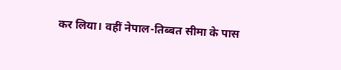कर लिया। वहीं नेपाल-तिब्बत सीमा के पास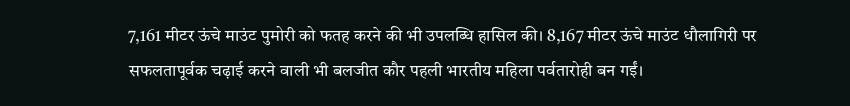7,161 मीटर ऊंचे माउंट पुमोरी को फतह करने की भी उपलब्धि हासिल की। 8,167 मीटर ऊंचे माउंट धौलागिरी पर सफलतापूर्वक चढ़ाई करने वाली भी बलजीत कौर पहली भारतीय महिला पर्वतारोही बन गईं।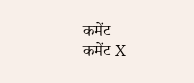कमेंट
कमेंट X